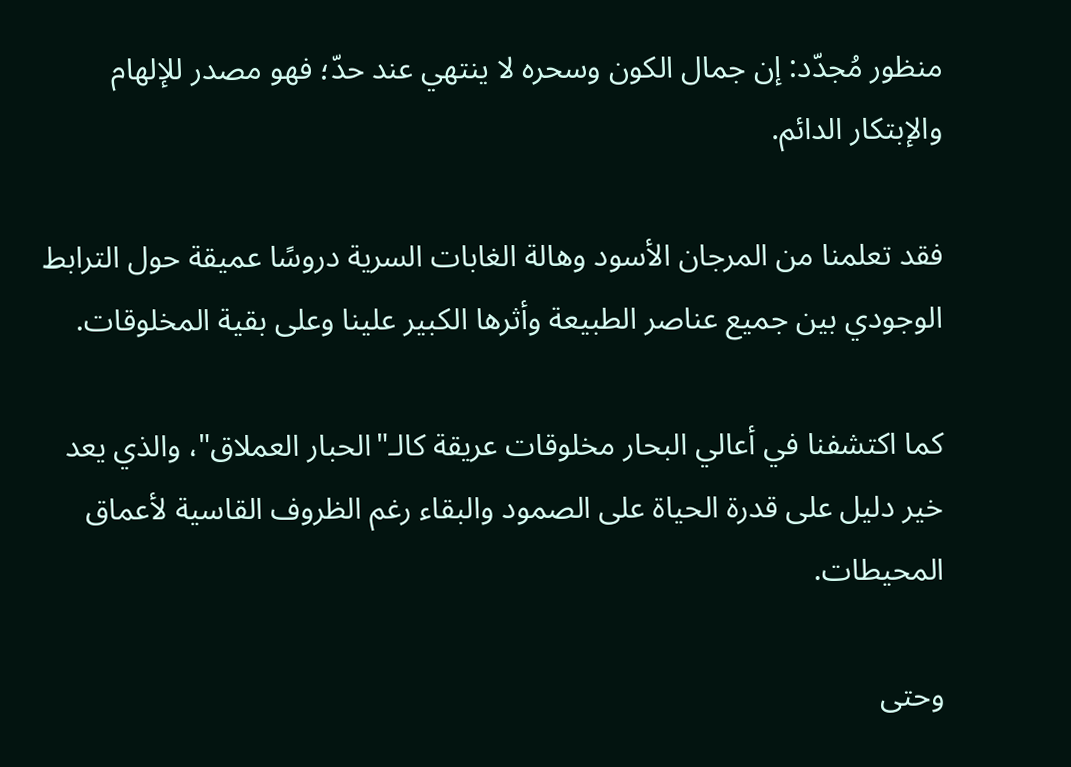منظور مُجدّد: إن جمال الكون وسحره لا ينتهي عند حدّ؛ فهو مصدر للإلهام والإبتكار الدائم.

فقد تعلمنا من المرجان الأسود وهالة الغابات السرية دروسًا عميقة حول الترابط الوجودي بين جميع عناصر الطبيعة وأثرها الكبير علينا وعلى بقية المخلوقات.

كما اكتشفنا في أعالي البحار مخلوقات عريقة كالـ"الحبار العملاق"، والذي يعد خير دليل على قدرة الحياة على الصمود والبقاء رغم الظروف القاسية لأعماق المحيطات.

وحتى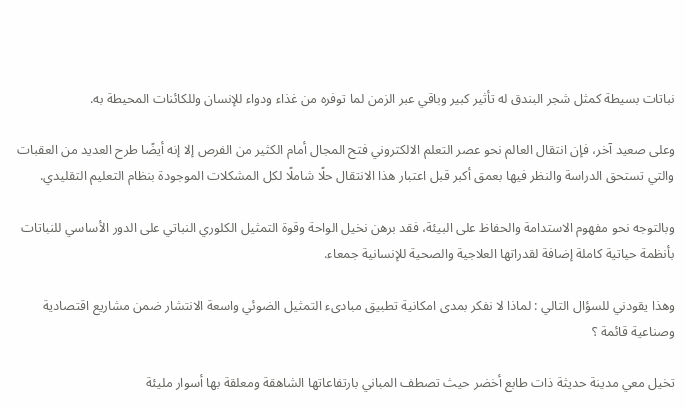نباتات بسيطة كمثل شجر البندق له تأثير كبير وباقي عبر الزمن لما توفره من غذاء ودواء للإنسان وللكائنات المحيطة به.

وعلى صعيد آخر، فإن انتقال العالم نحو عصر التعلم الالكتروني فتح المجال أمام الكثير من الفرص إلا إنه أيضًا طرح العديد من العقبات والتي تستحق الدراسة والنظر فيها بعمق أكبر قبل اعتبار هذا الانتقال حلًا شاملًا لكل المشكلات الموجودة بنظام التعليم التقليدي.

وبالتوجه نحو مفهوم الاستدامة والحفاظ على البيئة، فقد برهن نخيل الواحة وقوة التمثيل الكلوري النباتي على الدور الأساسي للنباتات بأنظمة حياتية كاملة إضافة لقدراتها العلاجية والصحية للإنسانية جمعاء.

وهذا يقودني للسؤال التالي : لماذا لا نفكر بمدى امكانية تطبيق مبادىء التمثيل الضوئي واسعة الانتشار ضمن مشاريع اقتصادية وصناعية قائمة ؟

تخيل معي مدينة حديثة ذات طابع أخضر حيث تصطف المباني بارتفاعاتها الشاهقة ومعلقة بها أسوار مليئة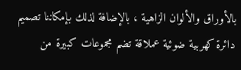بالأوراق والألوان الزاهية ، بالإضافة لذلك بإمكاننا تصميم دائرة كهربية ضوئية عملاقة تضم مجموعات كبيرة من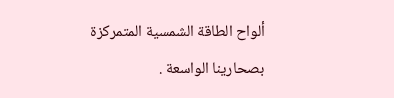ألواح الطاقة الشمسية المتمركزة بصحارينا الواسعة .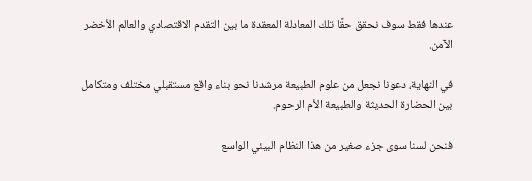عندها فقط سوف نحقق حقًا تلك المعادلة المعقدة ما بين التقدم الاقتصادي والعالم الأخضر الآمن.

في النهاية، دعونا نجعل من علوم الطبيعة مرشدنا نحو بناء واقع مستقبلي مختلف ومتكامل بين الحضارة الحديثة والطبيعة الأم الرحوم.

فنحن لسنا سوى جزء صغير من هذا النظام البيئي الواسع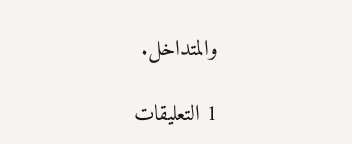والمتداخل.

1 التعليقات